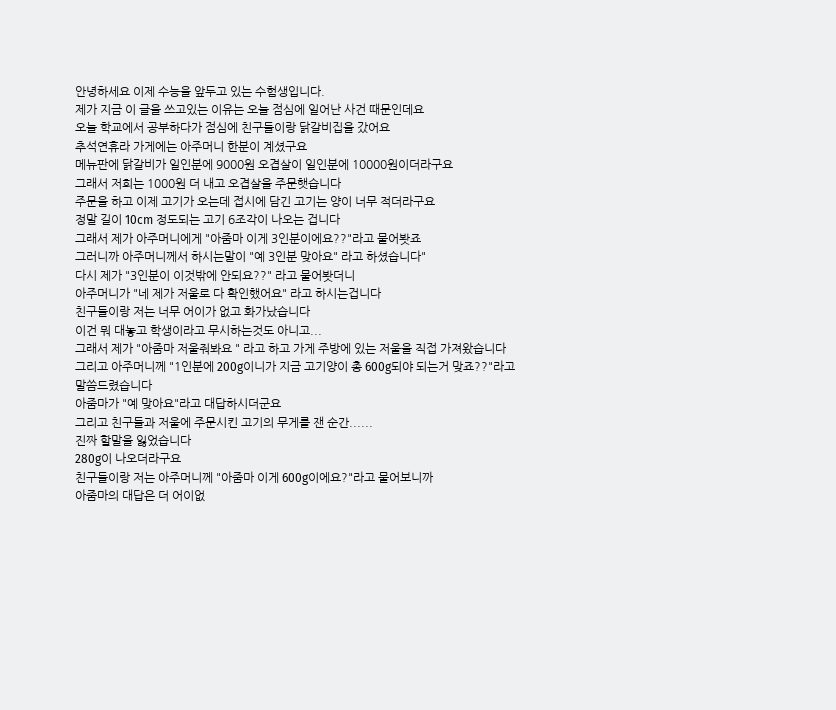안녕하세요 이제 수능을 앞두고 있는 수험생입니다.
제가 지금 이 글을 쓰고있는 이유는 오늘 점심에 일어난 사건 때문인데요
오늘 학교에서 공부하다가 점심에 친구들이랑 닭갈비집을 갔어요
추석연휴라 가게에는 아주머니 한분이 계셨구요
메뉴판에 닭갈비가 일인분에 9000원 오겹살이 일인분에 10000원이더라구요
그래서 저희는 1000원 더 내고 오겹살을 주문햇습니다
주문을 하고 이제 고기가 오는데 접시에 담긴 고기는 양이 너무 적더라구요
정말 길이 10cm 정도되는 고기 6조각이 나오는 겁니다
그래서 제가 아주머니에게 "아줌마 이게 3인분이에요??"라고 물어봣죠
그러니까 아주머니께서 하시는말이 "예 3인분 맞아요" 라고 하셨습니다"
다시 제가 "3인분이 이것밖에 안되요??" 라고 물어봣더니
아주머니가 "네 제가 저울로 다 확인했어요" 라고 하시는겁니다
친구들이랑 저는 너무 어이가 없고 화가났습니다
이건 뭐 대놓고 학생이라고 무시하는것도 아니고...
그래서 제가 "아줌마 저울줘봐요 " 라고 하고 가게 주방에 있는 저울을 직접 가져왔습니다
그리고 아주머니께 "1인분에 200g이니가 지금 고기양이 총 600g되야 되는거 맞죠??"라고 말씀드렸습니다
아줌마가 "예 맞아요"라고 대답하시더군요
그리고 친구들과 저울에 주문시킨 고기의 무게를 잰 순간......
진짜 할말을 잃었습니다
280g이 나오더라구요
친구들이랑 저는 아주머니께 "아줌마 이게 600g이에요?"라고 물어보니까
아줌마의 대답은 더 어이없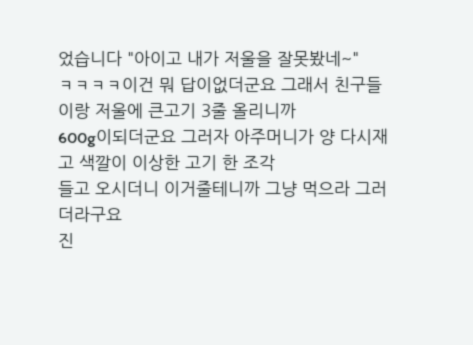었습니다 "아이고 내가 저울을 잘못봤네~"
ㅋㅋㅋㅋ이건 뭐 답이없더군요 그래서 친구들이랑 저울에 큰고기 3줄 올리니까
600g이되더군요 그러자 아주머니가 양 다시재고 색깔이 이상한 고기 한 조각
들고 오시더니 이거줄테니까 그냥 먹으라 그러더라구요
진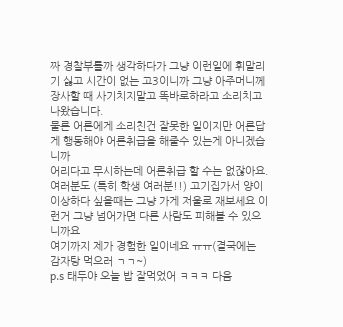짜 경찰부를까 생각하다가 그냥 이런일에 휘말리기 싫고 시간이 없는 고3이니까 그냥 아주머니께 장사할 때 사기치지말고 똑바로하라고 소리치고 나왔습니다.
물론 어른에게 소리친건 잘못한 일이지만 어른답게 행동해야 어른취급을 해줄수 있는게 아니겠습니까
어리다고 무시하는데 어른취급 할 수는 없잖아요.
여러분도 (특히 학생 여러분!!) 고기집가서 양이 이상하다 싶을때는 그냥 가게 저울로 재보세요 이런거 그냥 넘어가면 다른 사람도 피해볼 수 있으니까요
여기까지 제가 경험한 일이네요 ㅠㅠ(결국에는 감자탕 먹으러 ㄱㄱ~)
p.s 태두야 오늘 밥 잘먹었어 ㅋㅋㅋ 다음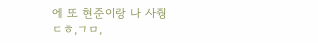에 또 현준이랑 나 사줭
ㄷㅎ,ㄱㅁ,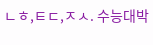ㄴㅎ,ㅌㄷ,ㅈㅅ. 수능대박